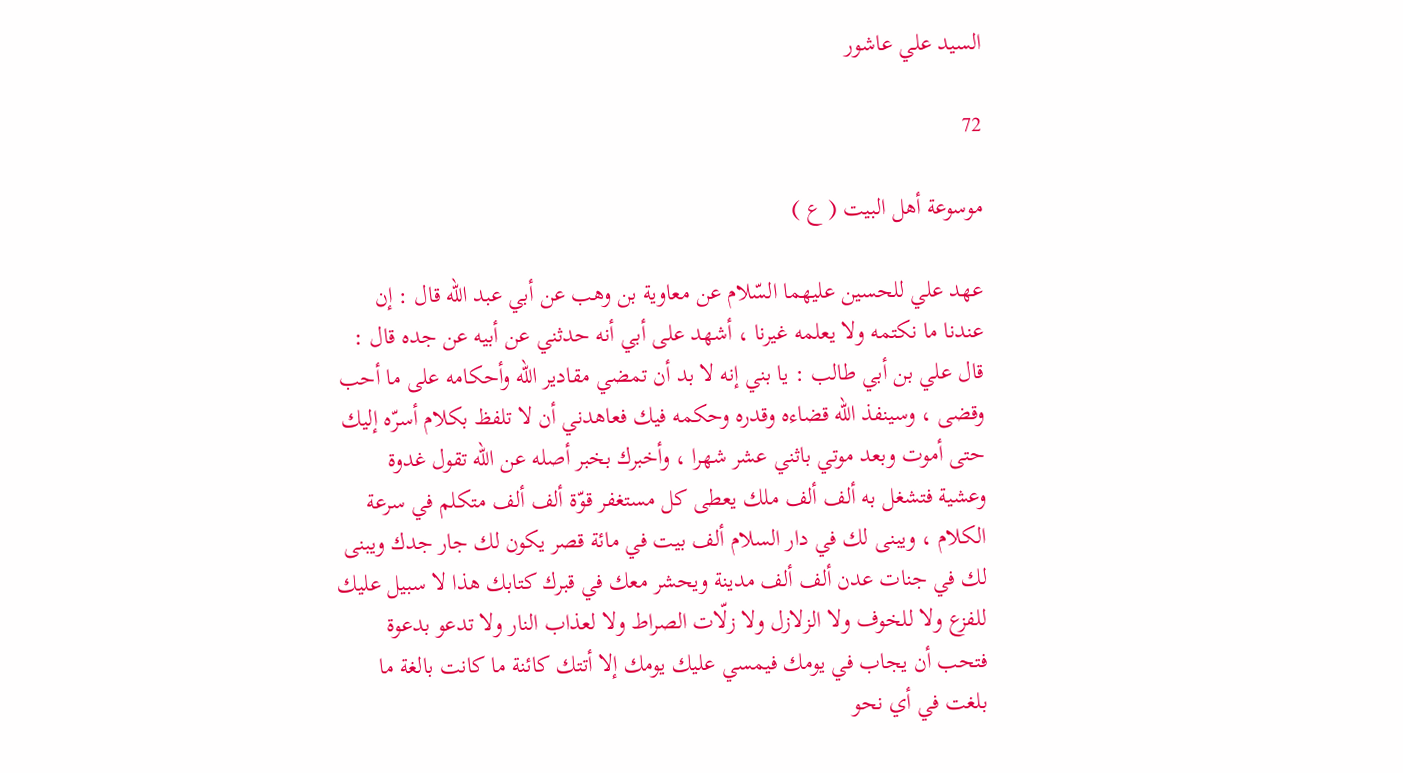السيد علي عاشور

72

موسوعة أهل البيت ( ع )

عهد علي للحسين عليهما السّلام عن معاوية بن وهب عن أبي عبد اللّه قال : إن عندنا ما نكتمه ولا يعلمه غيرنا ، أشهد على أبي أنه حدثني عن أبيه عن جده قال : قال علي بن أبي طالب : يا بني إنه لا بد أن تمضي مقادير اللّه وأحكامه على ما أحب وقضى ، وسينفذ اللّه قضاءه وقدره وحكمه فيك فعاهدني أن لا تلفظ بكلام أسرّه إليك حتى أموت وبعد موتي باثني عشر شهرا ، وأخبرك بخبر أصله عن اللّه تقول غدوة وعشية فتشغل به ألف ألف ملك يعطى كل مستغفر قوّة ألف ألف متكلم في سرعة الكلام ، ويبنى لك في دار السلام ألف بيت في مائة قصر يكون لك جار جدك ويبنى لك في جنات عدن ألف ألف مدينة ويحشر معك في قبرك كتابك هذا لا سبيل عليك للفزع ولا للخوف ولا الزلازل ولا زلّات الصراط ولا لعذاب النار ولا تدعو بدعوة فتحب أن يجاب في يومك فيمسي عليك يومك إلا أتتك كائنة ما كانت بالغة ما بلغت في أي نحو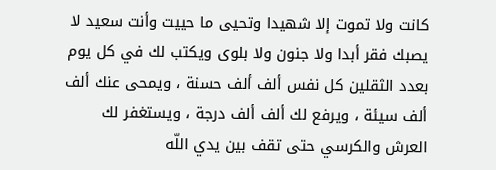كانت ولا تموت إلا شهيدا وتحيى ما حييت وأنت سعيد لا يصبك فقر أبدا ولا جنون ولا بلوى ويكتب لك في كل يوم بعدد الثقلين كل نفس ألف ألف حسنة ، ويمحى عنك ألف ألف سيئة ، ويرفع لك ألف ألف درجة ، ويستغفر لك العرش والكرسي حتى تقف بين يدي اللّه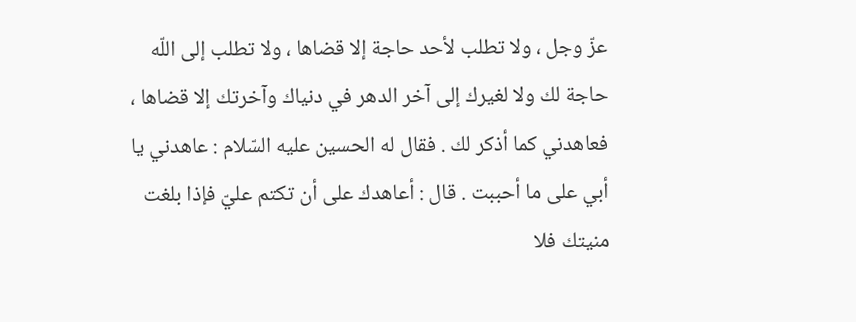عزّ وجل ، ولا تطلب لأحد حاجة إلا قضاها ، ولا تطلب إلى اللّه حاجة لك ولا لغيرك إلى آخر الدهر في دنياك وآخرتك إلا قضاها ، فعاهدني كما أذكر لك . فقال له الحسين عليه السّلام : عاهدني يا أبي على ما أحببت . قال : أعاهدك على أن تكتم عليّ فإذا بلغت منيتك فلا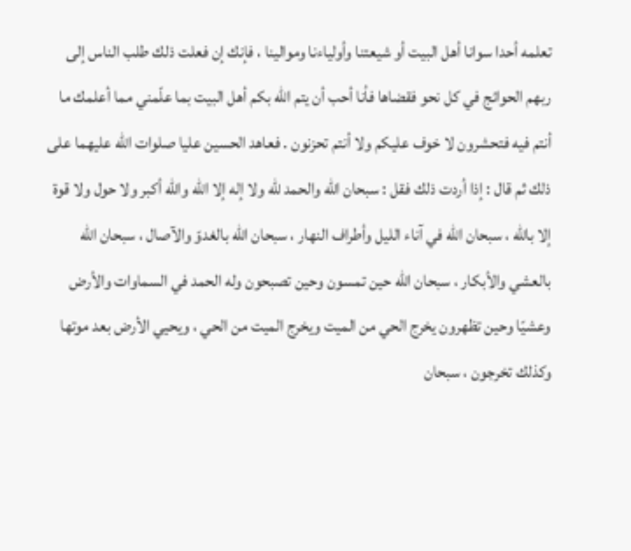تعلمه أحدا سوانا أهل البيت أو شيعتنا وأولياءنا وموالينا ، فإنك إن فعلت ذلك طلب الناس إلى ربهم الحوائج في كل نحو فقضاها فأنا أحب أن يتم اللّه بكم أهل البيت بما علّمني مما أعلمك ما أنتم فيه فتحشرون لا خوف عليكم ولا أنتم تحزنون . فعاهد الحسين عليا صلوات اللّه عليهما على ذلك ثم قال : إذا أردت ذلك فقل : سبحان اللّه والحمد للّه ولا إله إلا اللّه واللّه أكبر ولا حول ولا قوة إلا باللّه ، سبحان اللّه في آناء الليل وأطراف النهار ، سبحان اللّه بالغدوّ والآصال ، سبحان اللّه بالعشي والأبكار ، سبحان اللّه حين تمسون وحين تصبحون وله الحمد في السماوات والأرض وعشيّا وحين تظهرون يخرج الحي من الميت ويخرج الميت من الحي ، ويحيي الأرض بعد موتها وكذلك تخرجون ، سبحان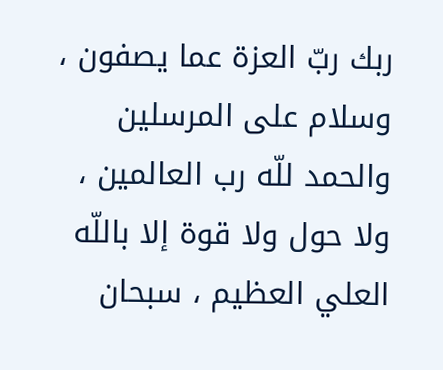ربك ربّ العزة عما يصفون ، وسلام على المرسلين والحمد للّه رب العالمين ، ولا حول ولا قوة إلا باللّه العلي العظيم ، سبحان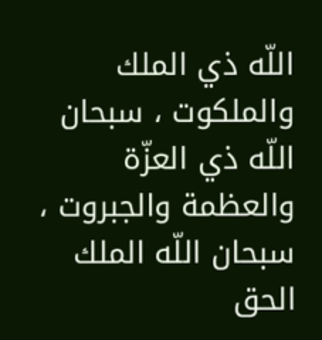اللّه ذي الملك والملكوت ، سبحان اللّه ذي العزّة والعظمة والجبروت ، سبحان اللّه الملك الحق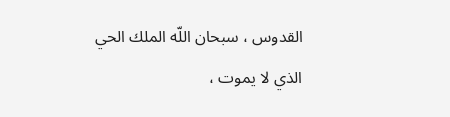القدوس ، سبحان اللّه الملك الحي الذي لا يموت ،